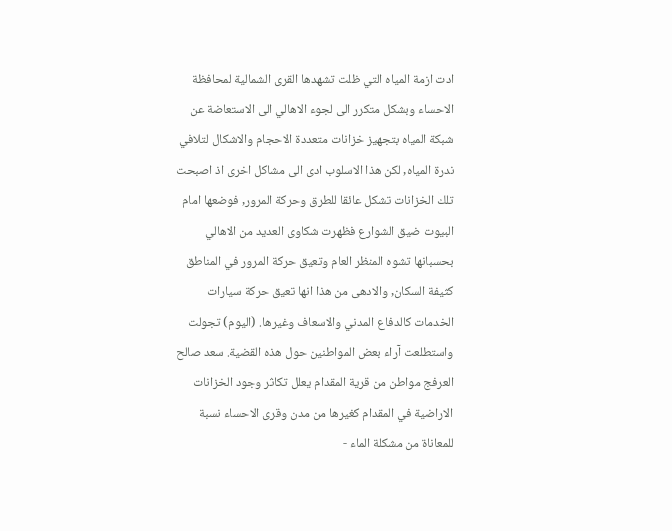ادت ازمة المياه التي ظلت تشهدها القرى الشمالية لمحافظة الاحساء وبشكل متكرر الى لجوء الاهالي الى الاستعاضة عن شبكة المياه بتجهيز خزانات متعددة الاحجام والاشكال لتلافي ندرة المياه, لكن هذا الاسلوب ادى الى مشاكل اخرى اذ اصبحت تلك الخزانات تشكل عائقا للطرق وحركة المرور, فوضعها امام البيوت ضيق الشوارع فظهرت شكاوى العديد من الاهالي بحسبانها تشوه المنظر العام وتعيق حركة المرور في المناطق كثيفة السكان, والادهى من هذا انها تعيق حركة سيارات الخدمات كالدفاع المدني والاسعاف وغيرها. (اليوم) تجولت واستطلعت آراء بعض المواطنين حول هذه القضية. سعد صالح العرفج مواطن من قرية المقدام يعلل تكاثر وجود الخزانات الاراضية في المقدام كغيرها من مدن وقرى الاحساء نسبة للمعاناة من مشكلة الماء -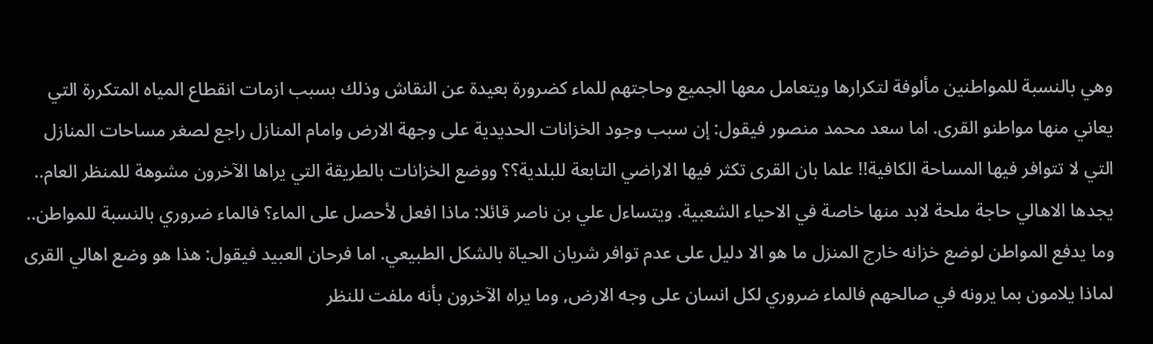وهي بالنسبة للمواطنين مألوفة لتكرارها ويتعامل معها الجميع وحاجتهم للماء كضرورة بعيدة عن النقاش وذلك بسبب ازمات انقطاع المياه المتكررة التي يعاني منها مواطنو القرى. اما سعد محمد منصور فيقول: إن سبب وجود الخزانات الحديدية على وجهة الارض وامام المنازل راجع لصغر مساحات المنازل التي لا تتوافر فيها المساحة الكافية!! علما بان القرى تكثر فيها الاراضي التابعة للبلدية؟؟ ووضع الخزانات بالطريقة التي يراها الآخرون مشوهة للمنظر العام.. يجدها الاهالي حاجة ملحة لابد منها خاصة في الاحياء الشعبية. ويتساءل علي بن ناصر قائلا: ماذا افعل لأحصل على الماء؟ فالماء ضروري بالنسبة للمواطن.. وما يدفع المواطن لوضع خزانه خارج المنزل ما هو الا دليل على عدم توافر شريان الحياة بالشكل الطبيعي. اما فرحان العبيد فيقول: هذا هو وضع اهالي القرى لماذا يلامون بما يرونه في صالحهم فالماء ضروري لكل انسان على وجه الارض, وما يراه الآخرون بأنه ملفت للنظر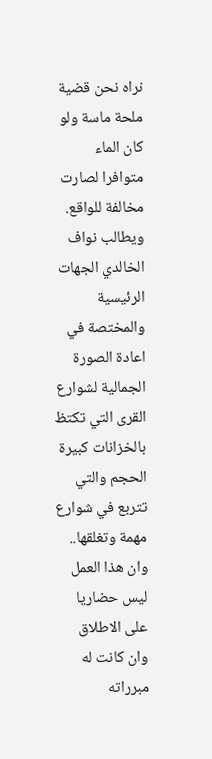نراه نحن قضية ملحة ماسة ولو كان الماء متوافرا لصارت مخالفة للواقع. ويطالب نواف الخالدي الجهات الرئيسية والمختصة في اعادة الصورة الجمالية لشوارع القرى التي تكتظ بالخزانات كبيرة الحجم والتي تتربع في شوارع مهمة وتغلقها.. وان هذا العمل ليس حضاريا على الاطلاق وان كانت له مبرراته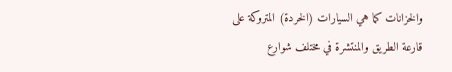والخزانات كما هي السيارات (الخردة) المتروكة على قارعة الطريق والمنتشرة في مختلف شوارع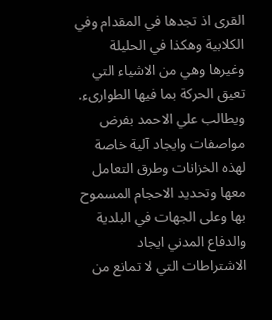القرى اذ تجدها في المقدام وفي الكلابية وهكذا في الحليلة وغيرها وهي من الاشياء التي تعيق الحركة بما فيها الطوارىء. ويطالب علي الاحمد بفرض مواصفات وايجاد آلية خاصة لهذه الخزانات وطرق التعامل معها وتحديد الاحجام المسموح بها وعلى الجهات في البلدية والدفاع المدني ايجاد الاشتراطات التي لا تمانع من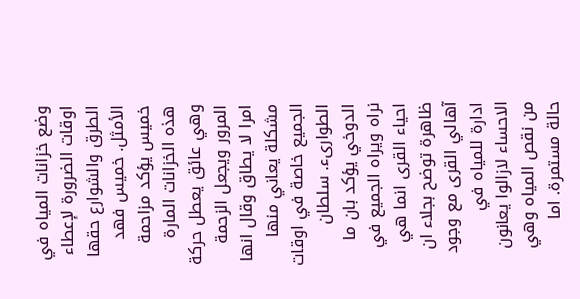وضع خزانات المياه في اوقات الضرورة لإعطاء الطرق والشوارع حقها الأمثل. خميس فهد خميس يؤكد مزاحمة هذه الخزانات المارة وهي عائق يعطل حركة المرور ويجعل الزحمة امرا لا يطاق وقال انها مشكلة يعاني منها الجميع خاصة في اوقات الطوارىء. سلطان الدوخي يؤكد بان ما نراه ويراه الجميع في احياء القرى انما هي ظاهرة توضح بجلاء ان آهالي القرى مع وجود ادارة للمياه في الاحساء لازالوا يعانون من نقص المياه وهي حالة مستمرة. اما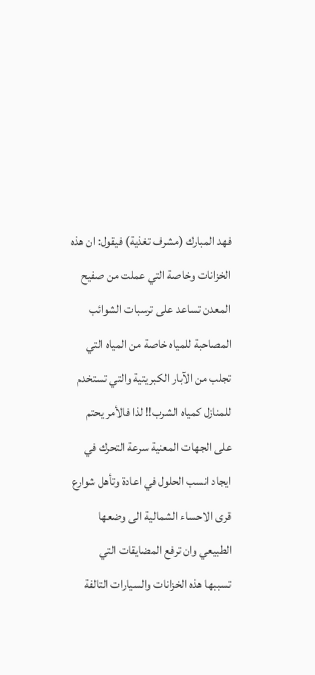فهد المبارك (مشرف تغذية) فيقول: ان هذه الخزانات وخاصة التي عملت من صفيح المعدن تساعد على ترسبات الشوائب المصاحبة للمياه خاصة من المياه التي تجلب من الآبار الكبريتية والتي تستخدم للمنازل كمياه الشرب!! لذا فالأمر يحتم على الجهات المعنية سرعة التحرك في ايجاد انسب الحلول في اعادة وتأهل شوارع قرى الاحساء الشمالية الى وضعها الطبيعي وان ترفع المضايقات التي تسببها هذه الخزانات والسيارات التالفة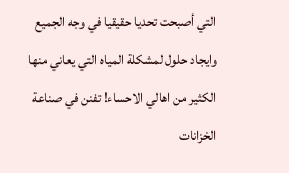التي أصبحت تحديا حقيقيا في وجه الجميع وايجاد حلول لمشكلة المياه التي يعاني منها الكثير من اهالي الاحساء! تفنن في صناعة الخزانات